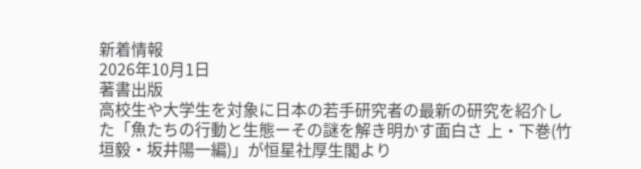新着情報
2026年10月1日
著書出版
高校生や大学生を対象に日本の若手研究者の最新の研究を紹介した「魚たちの行動と生態ーその謎を解き明かす面白さ 上・下巻(竹垣毅・坂井陽一編)」が恒星社厚生閣より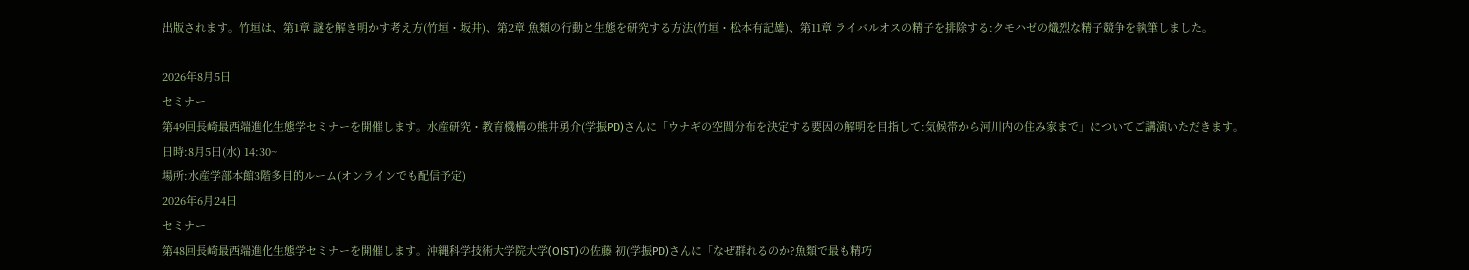出版されます。竹垣は、第1章 謎を解き明かす考え方(竹垣・坂井)、第2章 魚類の行動と生態を研究する方法(竹垣・松本有記雄)、第11章 ライバルオスの精子を排除する:クモハゼの熾烈な精子競争を執筆しました。

2026年8月5日
セミナー
第49回長崎最西端進化生態学セミナーを開催します。水産研究・教育機構の熊井勇介(学振PD)さんに「ウナギの空間分布を決定する要因の解明を目指して:気候帯から河川内の住み家まで」についてご講演いただきます。
日時:8月5日(水) 14:30~
場所:水産学部本館3階多目的ルーム(オンラインでも配信予定)
2026年6月24日
セミナー
第48回長崎最西端進化生態学セミナーを開催します。沖縄科学技術大学院大学(OIST)の佐藤 初(学振PD)さんに「なぜ群れるのか?魚類で最も精巧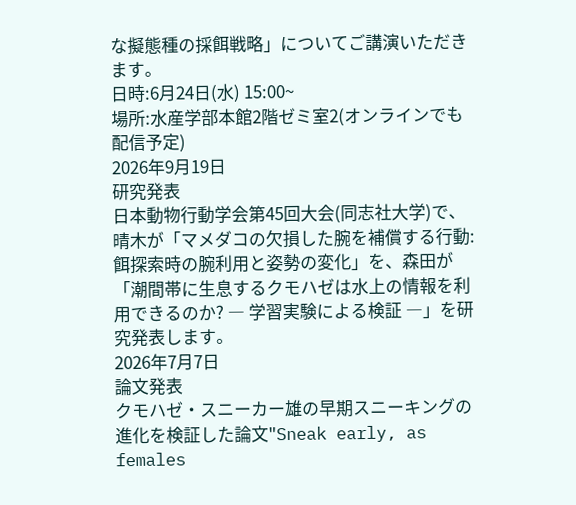な擬態種の採餌戦略」についてご講演いただきます。
日時:6月24日(水) 15:00~
場所:水産学部本館2階ゼミ室2(オンラインでも配信予定)
2026年9月19日
研究発表
日本動物行動学会第45回大会(同志社大学)で、晴木が「マメダコの欠損した腕を補償する行動:餌探索時の腕利用と姿勢の変化」を、森田が「潮間帯に生息するクモハゼは水上の情報を利用できるのか? ― 学習実験による検証 ―」を研究発表します。
2026年7月7日
論文発表
クモハゼ・スニーカー雄の早期スニーキングの進化を検証した論文"Sneak early, as females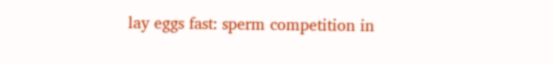lay eggs fast: sperm competition in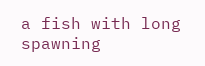a fish with long spawning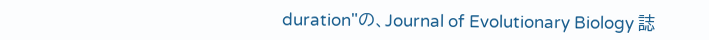duration"の、Journal of Evolutionary Biology 誌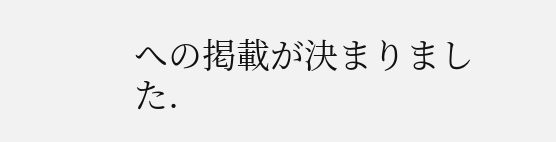への掲載が決まりました.